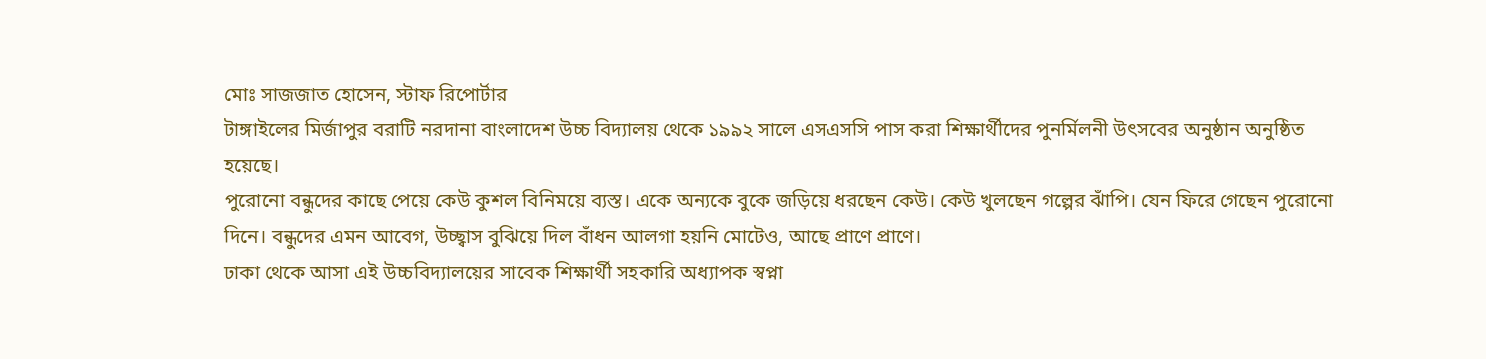মোঃ সাজজাত হোসেন, স্টাফ রিপোর্টার
টাঙ্গাইলের মির্জাপুর বরাটি নরদানা বাংলাদেশ উচ্চ বিদ্যালয় থেকে ১৯৯২ সালে এসএসসি পাস করা শিক্ষার্থীদের পুনর্মিলনী উৎসবের অনুষ্ঠান অনুষ্ঠিত হয়েছে।
পুরোনো বন্ধুদের কাছে পেয়ে কেউ কুশল বিনিময়ে ব্যস্ত। একে অন্যকে বুকে জড়িয়ে ধরছেন কেউ। কেউ খুলছেন গল্পের ঝাঁপি। যেন ফিরে গেছেন পুরোনো দিনে। বন্ধুদের এমন আবেগ, উচ্ছ্বাস বুঝিয়ে দিল বাঁধন আলগা হয়নি মোটেও, আছে প্রাণে প্রাণে।
ঢাকা থেকে আসা এই উচ্চবিদ্যালয়ের সাবেক শিক্ষার্থী সহকারি অধ্যাপক স্বপ্না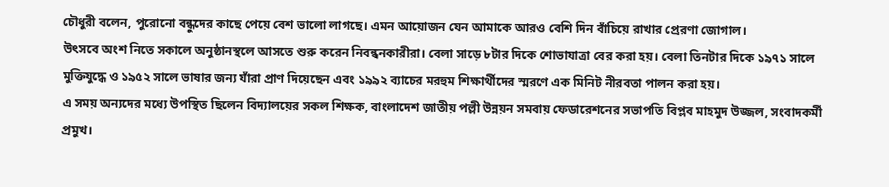চৌধুরী বলেন, পুরোনো বন্ধুদের কাছে পেয়ে বেশ ভালো লাগছে। এমন আয়োজন যেন আমাকে আরও বেশি দিন বাঁচিয়ে রাখার প্রেরণা জোগাল।
উৎসবে অংশ নিতে সকালে অনুষ্ঠানস্থলে আসতে শুরু করেন নিবন্ধনকারীরা। বেলা সাড়ে ৮টার দিকে শোভাযাত্রা বের করা হয়। বেলা তিনটার দিকে ১৯৭১ সালে মুক্তিযুদ্ধে ও ১৯৫২ সালে ভাষার জন্য যাঁরা প্রাণ দিয়েছেন এবং ১৯৯২ ব্যাচের মরহুম শিক্ষার্থীদের স্মরণে এক মিনিট নীরবতা পালন করা হয়।
এ সময় অন্যদের মধ্যে উপস্থিত ছিলেন বিদ্যালয়ের সকল শিক্ষক, বাংলাদেশ জাতীয় পল্লী উন্নয়ন সমবায় ফেডারেশনের সভাপতি বিপ্লব মাহমুদ উজ্জল, সংবাদকর্মী প্রমুখ।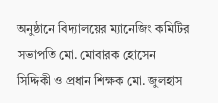অনুষ্ঠানে বিদ্যালয়ের ম্যানেজিং কমিটির সভাপতি মো. মোবারক হোসেন সিদ্দিকী ও প্রধান শিক্ষক মো. জুলহাস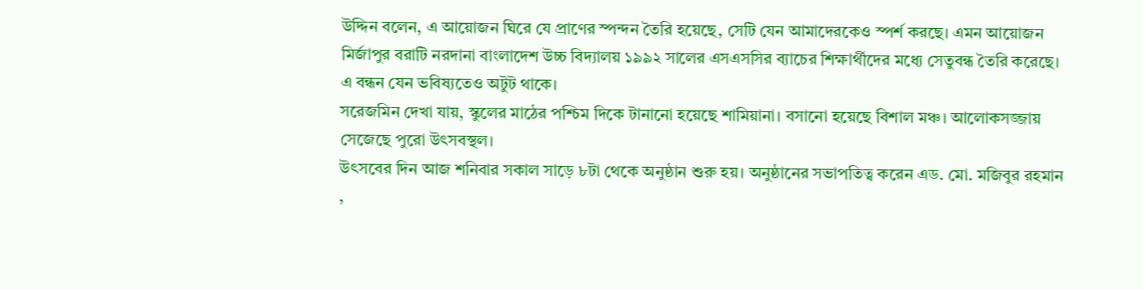উদ্দিন বলেন, এ আয়োজন ঘিরে যে প্রাণের স্পন্দন তৈরি হয়েছে, সেটি যেন আমাদেরকেও স্পর্শ করছে। এমন আয়োজন মির্জাপুর বরাটি নরদানা বাংলাদেশ উচ্চ বিদ্যালয় ১৯৯২ সালের এসএসসির ব্যাচের শিক্ষার্থীদের মধ্যে সেতুবন্ধ তৈরি করেছে। এ বন্ধন যেন ভবিষ্যতেও অটুট থাকে।
সরেজমিন দেখা যায়, স্কুলের মাঠের পশ্চিম দিকে টানানো হয়েছে শামিয়ানা। বসানো হয়েছে বিশাল মঞ্চ। আলোকসজ্জায় সেজেছে পুরো উৎসবস্থল।
উৎসবের দিন আজ শনিবার সকাল সাড়ে ৮টা থেকে অনুষ্ঠান শুরু হয়। অনুষ্ঠানের সভাপতিত্ব করেন এড. মো. মজিবুর রহমান ,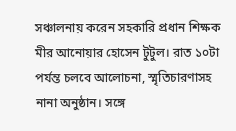সঞ্চালনায় করেন সহকারি প্রধান শিক্ষক মীর আনোয়ার হোসেন টুটুল। রাত ১০টা পর্যন্ত চলবে আলোচনা, স্মৃতিচারণাসহ নানা অনুষ্ঠান। সঙ্গে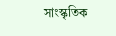সাংস্কৃতিক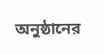অনুষ্ঠানের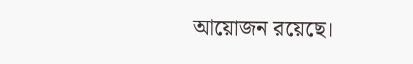আয়োজন রয়েছে।